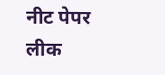नीट पेपर लीक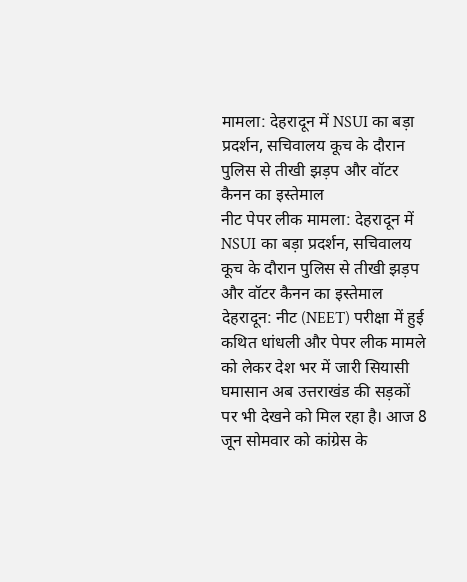मामला: देहरादून में NSUI का बड़ा प्रदर्शन, सचिवालय कूच के दौरान पुलिस से तीखी झड़प और वॉटर कैनन का इस्तेमाल
नीट पेपर लीक मामला: देहरादून में NSUI का बड़ा प्रदर्शन, सचिवालय कूच के दौरान पुलिस से तीखी झड़प और वॉटर कैनन का इस्तेमाल
देहरादून: नीट (NEET) परीक्षा में हुई कथित धांधली और पेपर लीक मामले को लेकर देश भर में जारी सियासी घमासान अब उत्तराखंड की सड़कों पर भी देखने को मिल रहा है। आज 8 जून सोमवार को कांग्रेस के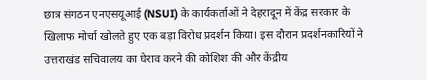छात्र संगठन एनएसयूआई (NSUI) के कार्यकर्ताओं ने देहरादून में केंद्र सरकार के खिलाफ मोर्चा खोलते हुए एक बड़ा विरोध प्रदर्शन किया। इस दौरान प्रदर्शनकारियों ने उत्तराखंड सचिवालय का घेराव करने की कोशिश की और केंद्रीय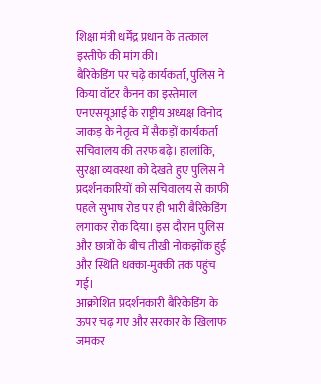शिक्षा मंत्री धर्मेंद्र प्रधान के तत्काल इस्तीफे की मांग की।
बैरिकेडिंग पर चढ़े कार्यकर्ता, पुलिस ने किया वॉटर कैनन का इस्तेमाल
एनएसयूआई के राष्ट्रीय अध्यक्ष विनोद जाकड़ के नेतृत्व में सैकड़ों कार्यकर्ता सचिवालय की तरफ बढ़े। हालांकि, सुरक्षा व्यवस्था को देखते हुए पुलिस ने प्रदर्शनकारियों को सचिवालय से काफी पहले सुभाष रोड पर ही भारी बैरिकेडिंग लगाकर रोक दिया। इस दौरान पुलिस और छात्रों के बीच तीखी नोकझोंक हुई और स्थिति धक्का-मुक्की तक पहुंच गई।
आक्रोशित प्रदर्शनकारी बैरिकेडिंग के ऊपर चढ़ गए और सरकार के खिलाफ जमकर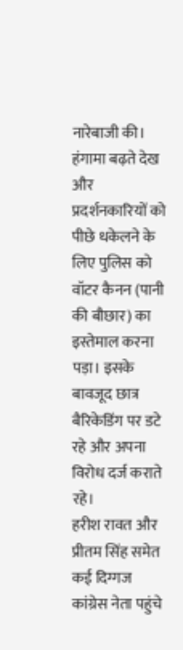नारेबाजी की। हंगामा बढ़ते देख और प्रदर्शनकारियों को पीछे धकेलने के लिए पुलिस को वॉटर कैनन (पानी की बौछार) का इस्तेमाल करना पड़ा। इसके बावजूद छात्र बैरिकेडिंग पर डटे रहे और अपना विरोध दर्ज कराते रहे।
हरीश रावत और प्रीतम सिंह समेत कई दिग्गज कांग्रेस नेता पहुंचे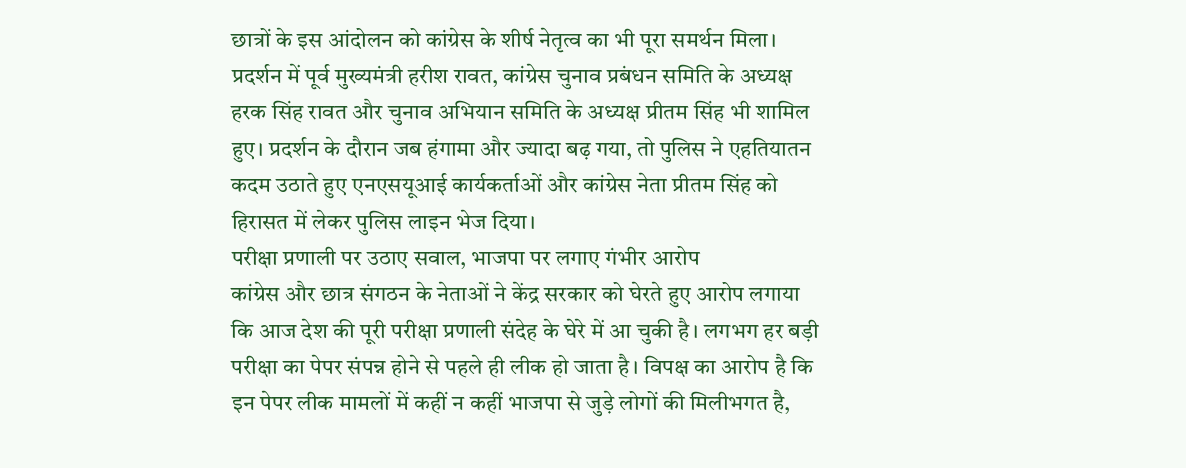छात्रों के इस आंदोलन को कांग्रेस के शीर्ष नेतृत्व का भी पूरा समर्थन मिला। प्रदर्शन में पूर्व मुख्यमंत्री हरीश रावत, कांग्रेस चुनाव प्रबंधन समिति के अध्यक्ष हरक सिंह रावत और चुनाव अभियान समिति के अध्यक्ष प्रीतम सिंह भी शामिल हुए। प्रदर्शन के दौरान जब हंगामा और ज्यादा बढ़ गया, तो पुलिस ने एहतियातन कदम उठाते हुए एनएसयूआई कार्यकर्ताओं और कांग्रेस नेता प्रीतम सिंह को हिरासत में लेकर पुलिस लाइन भेज दिया।
परीक्षा प्रणाली पर उठाए सवाल, भाजपा पर लगाए गंभीर आरोप
कांग्रेस और छात्र संगठन के नेताओं ने केंद्र सरकार को घेरते हुए आरोप लगाया कि आज देश की पूरी परीक्षा प्रणाली संदेह के घेरे में आ चुकी है। लगभग हर बड़ी परीक्षा का पेपर संपन्न होने से पहले ही लीक हो जाता है। विपक्ष का आरोप है कि इन पेपर लीक मामलों में कहीं न कहीं भाजपा से जुड़े लोगों की मिलीभगत है,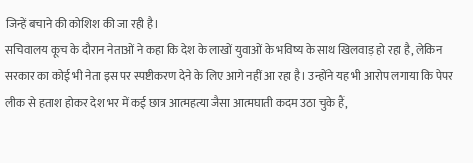जिन्हें बचाने की कोशिश की जा रही है।
सचिवालय कूच के दौरान नेताओं ने कहा कि देश के लाखों युवाओं के भविष्य के साथ खिलवाड़ हो रहा है, लेकिन सरकार का कोई भी नेता इस पर स्पष्टीकरण देने के लिए आगे नहीं आ रहा है। उन्होंने यह भी आरोप लगाया कि पेपर लीक से हताश होकर देश भर में कई छात्र आत्महत्या जैसा आत्मघाती कदम उठा चुके हैं,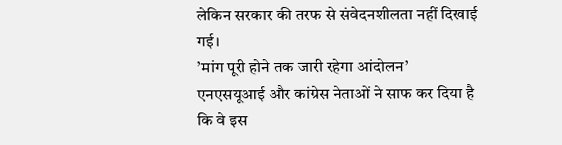लेकिन सरकार की तरफ से संवेदनशीलता नहीं दिखाई गई।
’मांग पूरी होने तक जारी रहेगा आंदोलन’
एनएसयूआई और कांग्रेस नेताओं ने साफ कर दिया है कि वे इस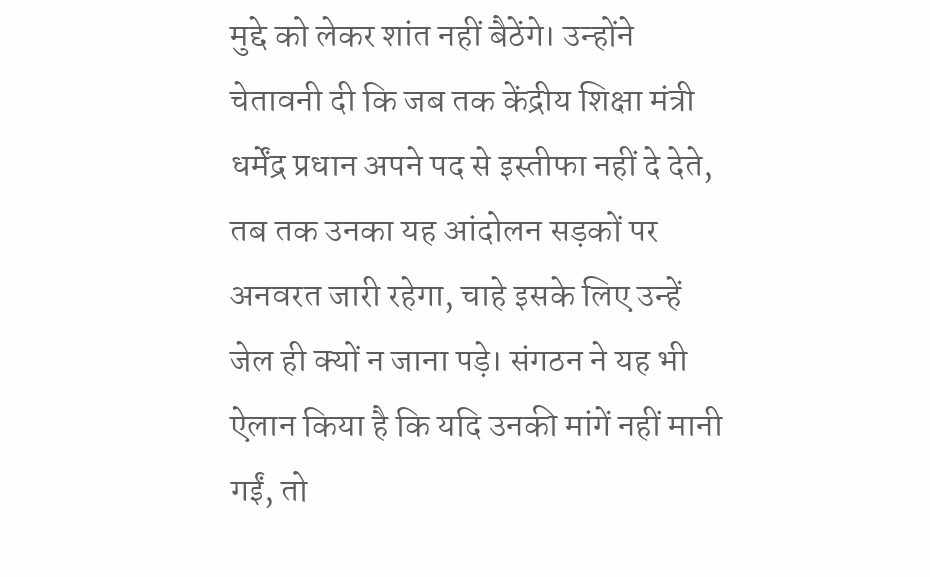मुद्दे को लेकर शांत नहीं बैठेंगे। उन्होंने चेतावनी दी कि जब तक केंद्रीय शिक्षा मंत्री धर्मेंद्र प्रधान अपने पद से इस्तीफा नहीं दे देते, तब तक उनका यह आंदोलन सड़कों पर अनवरत जारी रहेगा, चाहे इसके लिए उन्हें जेल ही क्यों न जाना पड़े। संगठन ने यह भी ऐलान किया है कि यदि उनकी मांगें नहीं मानी गईं, तो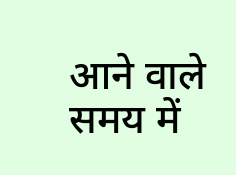आने वाले समय में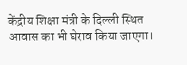केंद्रीय शिक्षा मंत्री के दिल्ली स्थित आवास का भी घेराव किया जाएगा।